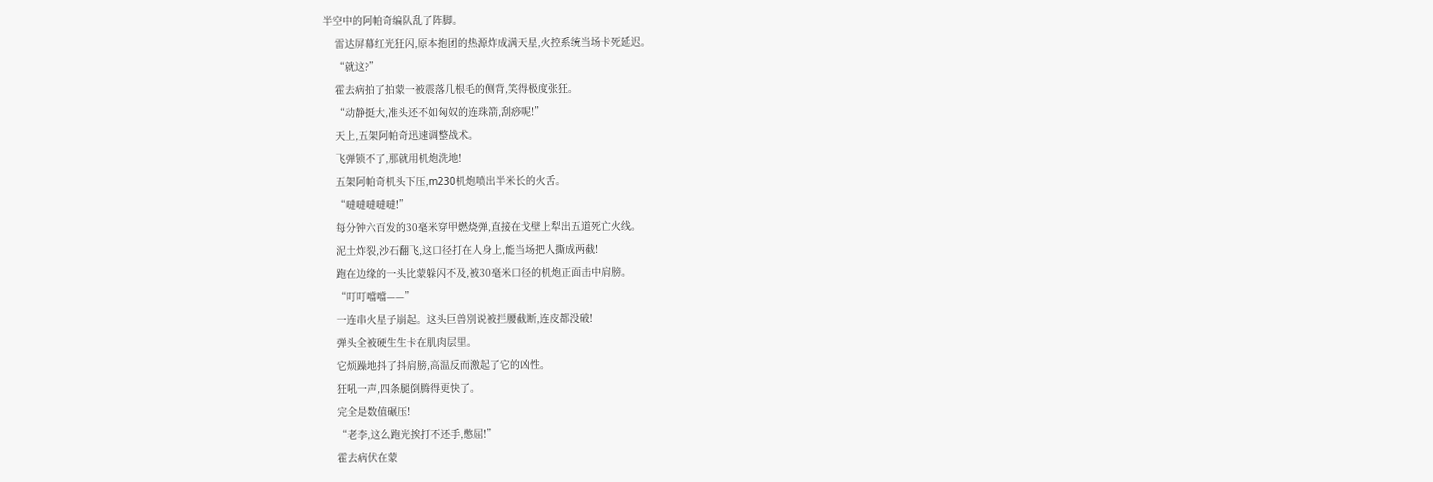半空中的阿帕奇编队乱了阵脚。
    雷达屏幕红光狂闪,原本抱团的热源炸成满天星,火控系统当场卡死延迟。
    “就这?”
    霍去病拍了拍蒙一被震落几根毛的侧背,笑得极度张狂。
    “动静挺大,准头还不如匈奴的连珠箭,刮痧呢!”
    天上,五架阿帕奇迅速调整战术。
    飞弹锁不了,那就用机炮洗地!
    五架阿帕奇机头下压,m230机炮喷出半米长的火舌。
    “噠噠噠噠噠!”
    每分钟六百发的30毫米穿甲燃烧弹,直接在戈壁上犁出五道死亡火线。
    泥土炸裂,沙石翻飞,这口径打在人身上,能当场把人撕成两截!
    跑在边缘的一头比蒙躲闪不及,被30毫米口径的机炮正面击中肩膀。
    “叮叮噹噹——”
    一连串火星子崩起。这头巨兽別说被拦腰截断,连皮都没破!
    弹头全被硬生生卡在肌肉层里。
    它烦躁地抖了抖肩膀,高温反而激起了它的凶性。
    狂吼一声,四条腿倒腾得更快了。
    完全是数值碾压!
    “老李,这么跑光挨打不还手,憋屈!”
    霍去病伏在蒙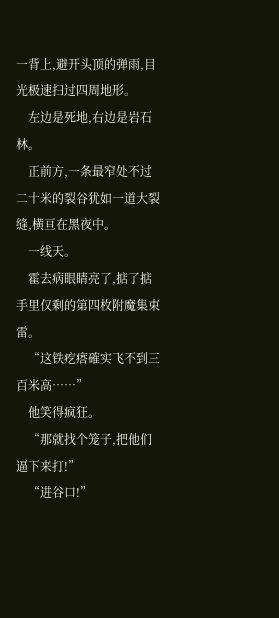一背上,避开头顶的弹雨,目光极速扫过四周地形。
    左边是死地,右边是岩石林。
    正前方,一条最窄处不过二十米的裂谷犹如一道大裂缝,横亘在黑夜中。
    一线天。
    霍去病眼睛亮了,掂了掂手里仅剩的第四枚附魔集束雷。
    “这铁疙瘩確实飞不到三百米高……”
    他笑得疯狂。
    “那就找个笼子,把他们逼下来打!”
    “进谷口!”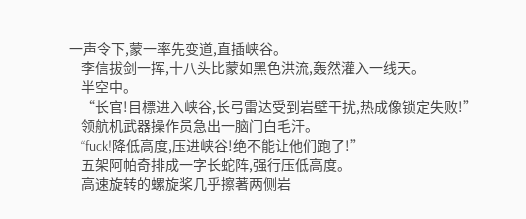一声令下,蒙一率先变道,直插峡谷。
    李信拔剑一挥,十八头比蒙如黑色洪流,轰然灌入一线天。
    半空中。
    “长官!目標进入峡谷,长弓雷达受到岩壁干扰,热成像锁定失败!”
    领航机武器操作员急出一脑门白毛汗。
    “fuck!降低高度,压进峡谷!绝不能让他们跑了!”
    五架阿帕奇排成一字长蛇阵,强行压低高度。
    高速旋转的螺旋桨几乎擦著两侧岩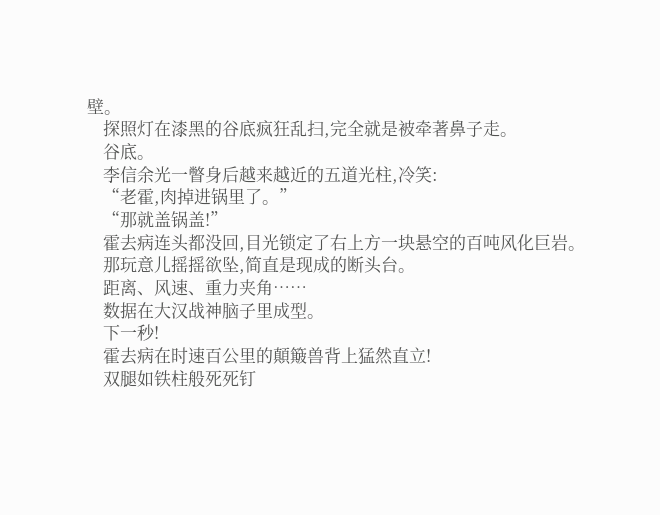壁。
    探照灯在漆黑的谷底疯狂乱扫,完全就是被牵著鼻子走。
    谷底。
    李信余光一瞥身后越来越近的五道光柱,冷笑:
    “老霍,肉掉进锅里了。”
    “那就盖锅盖!”
    霍去病连头都没回,目光锁定了右上方一块悬空的百吨风化巨岩。
    那玩意儿摇摇欲坠,简直是现成的断头台。
    距离、风速、重力夹角……
    数据在大汉战神脑子里成型。
    下一秒!
    霍去病在时速百公里的顛簸兽背上猛然直立!
    双腿如铁柱般死死钉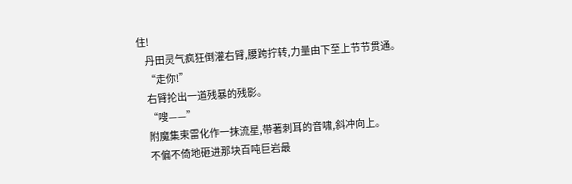住!
    丹田灵气疯狂倒灌右臂,腰跨拧转,力量由下至上节节贯通。
    “走你!”
    右臂抡出一道残暴的残影。
    “嗖——”
    附魔集束雷化作一抹流星,带著刺耳的音啸,斜冲向上。
    不偏不倚地砸进那块百吨巨岩最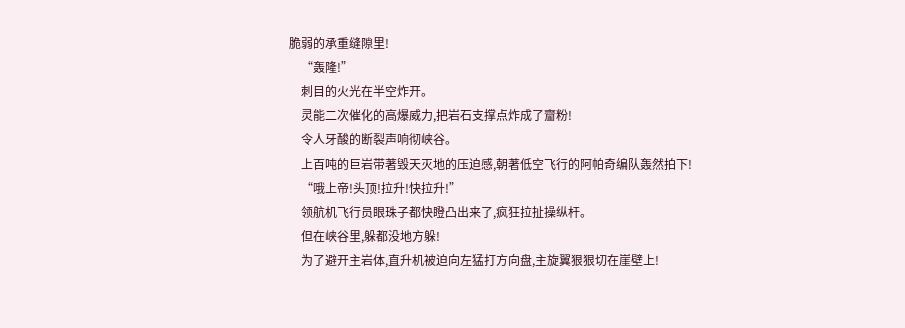脆弱的承重缝隙里!
    “轰隆!”
    刺目的火光在半空炸开。
    灵能二次催化的高爆威力,把岩石支撑点炸成了齏粉!
    令人牙酸的断裂声响彻峡谷。
    上百吨的巨岩带著毁天灭地的压迫感,朝著低空飞行的阿帕奇编队轰然拍下!
    “哦上帝!头顶!拉升!快拉升!”
    领航机飞行员眼珠子都快瞪凸出来了,疯狂拉扯操纵杆。
    但在峡谷里,躲都没地方躲!
    为了避开主岩体,直升机被迫向左猛打方向盘,主旋翼狠狠切在崖壁上!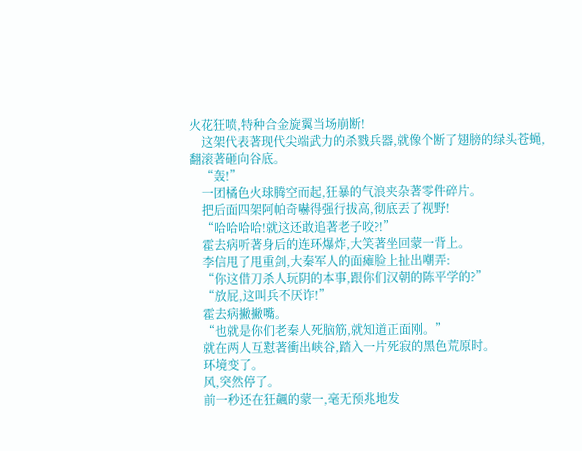火花狂喷,特种合金旋翼当场崩断!
    这架代表著现代尖端武力的杀戮兵器,就像个断了翅膀的绿头苍蝇,翻滚著砸向谷底。
    “轰!”
    一团橘色火球腾空而起,狂暴的气浪夹杂著零件碎片。
    把后面四架阿帕奇嚇得强行拔高,彻底丟了视野!
    “哈哈哈哈!就这还敢追著老子咬?!”
    霍去病听著身后的连环爆炸,大笑著坐回蒙一背上。
    李信甩了甩重剑,大秦军人的面瘫脸上扯出嘲弄:
    “你这借刀杀人玩阴的本事,跟你们汉朝的陈平学的?”
    “放屁,这叫兵不厌诈!”
    霍去病撇撇嘴。
    “也就是你们老秦人死脑筋,就知道正面刚。”
    就在两人互懟著衝出峡谷,踏入一片死寂的黑色荒原时。
    环境变了。
    风,突然停了。
    前一秒还在狂飆的蒙一,毫无预兆地发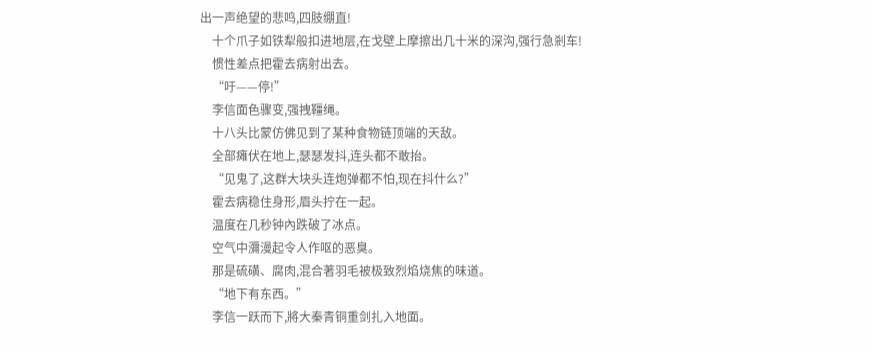出一声绝望的悲鸣,四肢绷直!
    十个爪子如铁犁般扣进地层,在戈壁上摩擦出几十米的深沟,强行急剎车!
    惯性差点把霍去病射出去。
    “吁——停!”
    李信面色骤变,强拽韁绳。
    十八头比蒙仿佛见到了某种食物链顶端的天敌。
    全部瘫伏在地上,瑟瑟发抖,连头都不敢抬。
    “见鬼了,这群大块头连炮弹都不怕,现在抖什么?”
    霍去病稳住身形,眉头拧在一起。
    温度在几秒钟內跌破了冰点。
    空气中瀰漫起令人作呕的恶臭。
    那是硫磺、腐肉,混合著羽毛被极致烈焰烧焦的味道。
    “地下有东西。”
    李信一跃而下,將大秦青铜重剑扎入地面。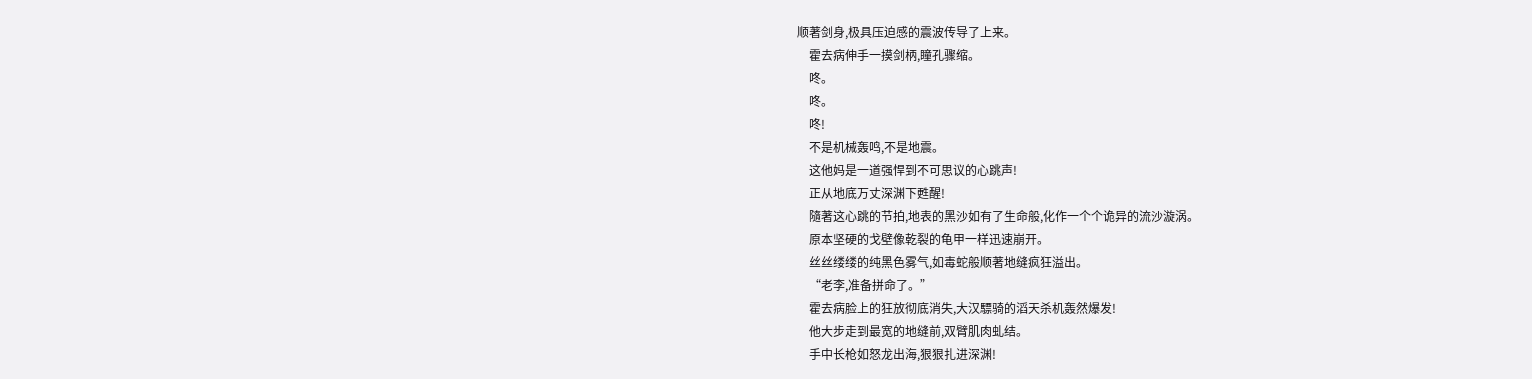顺著剑身,极具压迫感的震波传导了上来。
    霍去病伸手一摸剑柄,瞳孔骤缩。
    咚。
    咚。
    咚!
    不是机械轰鸣,不是地震。
    这他妈是一道强悍到不可思议的心跳声!
    正从地底万丈深渊下甦醒!
    隨著这心跳的节拍,地表的黑沙如有了生命般,化作一个个诡异的流沙漩涡。
    原本坚硬的戈壁像乾裂的龟甲一样迅速崩开。
    丝丝缕缕的纯黑色雾气,如毒蛇般顺著地缝疯狂溢出。
    “老李,准备拼命了。”
    霍去病脸上的狂放彻底消失,大汉驃骑的滔天杀机轰然爆发!
    他大步走到最宽的地缝前,双臂肌肉虬结。
    手中长枪如怒龙出海,狠狠扎进深渊!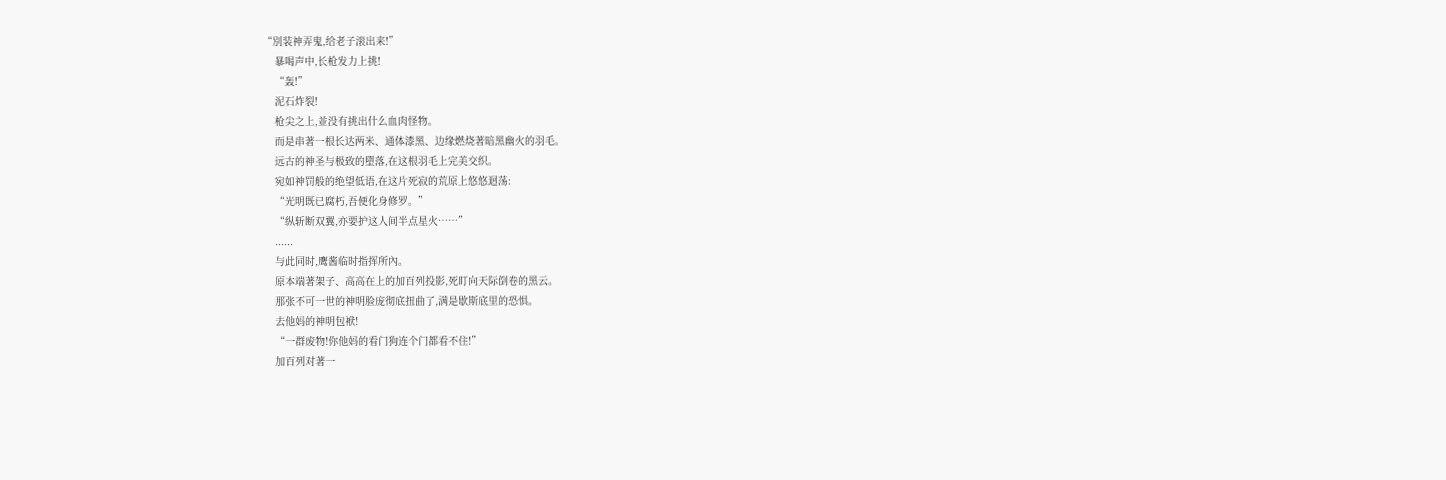“別装神弄鬼,给老子滚出来!”
    暴喝声中,长枪发力上挑!
    “轰!”
    泥石炸裂!
    枪尖之上,並没有挑出什么血肉怪物。
    而是串著一根长达两米、通体漆黑、边缘燃烧著暗黑幽火的羽毛。
    远古的神圣与极致的墮落,在这根羽毛上完美交织。
    宛如神罚般的绝望低语,在这片死寂的荒原上悠悠迴荡:
    “光明既已腐朽,吾便化身修罗。”
    “纵斩断双翼,亦要护这人间半点星火……”
    ......
    与此同时,鹰酱临时指挥所內。
    原本端著架子、高高在上的加百列投影,死盯向天际倒卷的黑云。
    那张不可一世的神明脸庞彻底扭曲了,满是歇斯底里的恐惧。
    去他妈的神明包袱!
    “一群废物!你他妈的看门狗连个门都看不住!”
    加百列对著一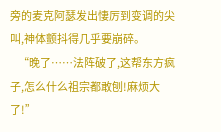旁的麦克阿瑟发出悽厉到变调的尖叫,神体颤抖得几乎要崩碎。
    “晚了……法阵破了,这帮东方疯子,怎么什么祖宗都敢刨!麻烦大了!”